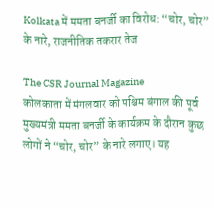Kolkata में ममता बनर्जी का विरोध: “चोर, चोर” के नारे, राजनीतिक तकरार तेज

The CSR Journal Magazine
कोलकाता में मंगलवार को पश्चिम बंगाल की पूर्व मुख्यमंत्री ममता बनर्जी के कार्यक्रम के दौरान कुछ लोगों ने “चोर, चोर” के नारे लगाए। यह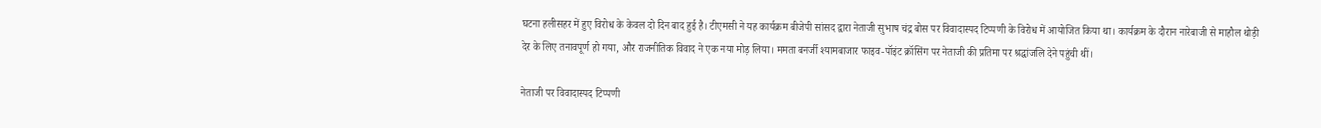घटना हलीसहर में हुए विरोध के केवल दो दिन बाद हुई है। टीएमसी ने यह कार्यक्रम बीजेपी सांसद द्वारा नेताजी सुभाष चंद्र बोस पर विवादास्पद टिप्पणी के विरोध में आयोजित किया था। कार्यक्रम के दौरान नारेबाजी से माहौल थोड़ी देर के लिए तनावपूर्ण हो गया, और राजनीतिक विवाद ने एक नया मोड़ लिया। ममता बनर्जी श्यामबाजार फाइव-पॉइंट क्रॉसिंग पर नेताजी की प्रतिमा पर श्रद्धांजलि देने पहुंची थीं।

नेताजी पर विवादास्पद टिप्पणी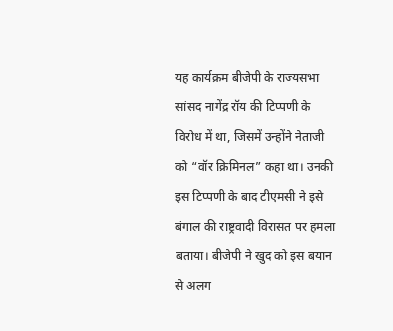यह कार्यक्रम बीजेपी के राज्यसभा सांसद नागेंद्र रॉय की टिप्पणी के विरोध में था, जिसमें उन्होंने नेताजी को “वॉर क्रिमिनल” कहा था। उनकी इस टिप्पणी के बाद टीएमसी ने इसे बंगाल की राष्ट्रवादी विरासत पर हमला बताया। बीजेपी ने खुद को इस बयान से अलग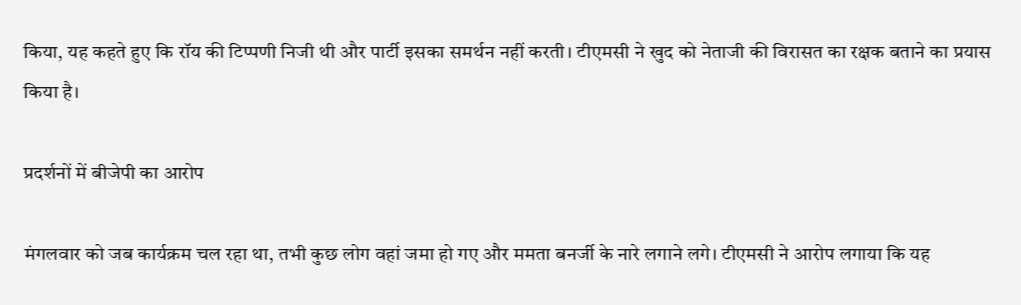किया, यह कहते हुए कि रॉय की टिप्पणी निजी थी और पार्टी इसका समर्थन नहीं करती। टीएमसी ने खुद को नेताजी की विरासत का रक्षक बताने का प्रयास किया है।

प्रदर्शनों में बीजेपी का आरोप

मंगलवार को जब कार्यक्रम चल रहा था, तभी कुछ लोग वहां जमा हो गए और ममता बनर्जी के नारे लगाने लगे। टीएमसी ने आरोप लगाया कि यह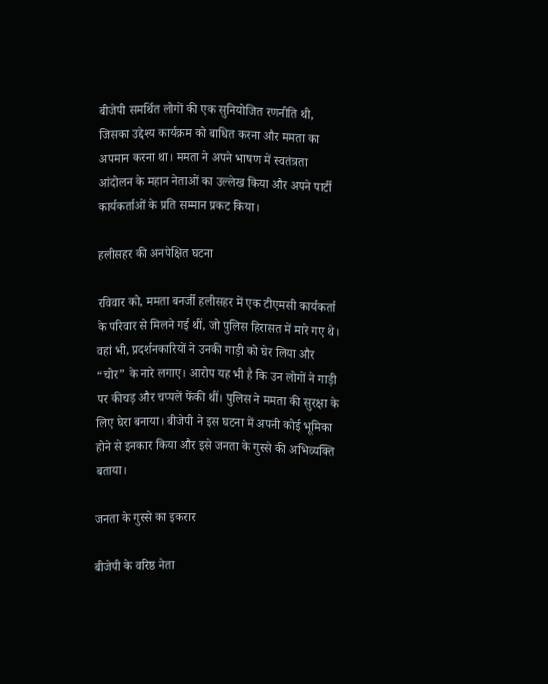बीजेपी समर्थित लोगों की एक सुनियोजित रणनीति थी, जिसका उद्देश्य कार्यक्रम को बाधित करना और ममता का अपमान करना था। ममता ने अपने भाषण में स्वतंत्रता आंदोलन के महान नेताओं का उल्लेख किया और अपने पार्टी कार्यकर्ताओं के प्रति सम्मान प्रकट किया।

हलीसहर की अनपेक्षित घटना

रविवार को, ममता बनर्जी हलीसहर में एक टीएमसी कार्यकर्ता के परिवार से मिलने गई थीं, जो पुलिस हिरासत में मारे गए थे। वहां भी, प्रदर्शनकारियों ने उनकी गाड़ी को घेर लिया और “चोर” के नारे लगाए। आरोप यह भी है कि उन लोगों ने गाड़ी पर कीचड़ और चप्पलें फेंकी थीं। पुलिस ने ममता की सुरक्षा के लिए घेरा बनाया। बीजेपी ने इस घटना में अपनी कोई भूमिका होने से इनकार किया और इसे जनता के गुस्से की अभिव्यक्ति बताया।

जनता के गुस्से का इकरार

बीजेपी के वरिष्ठ नेता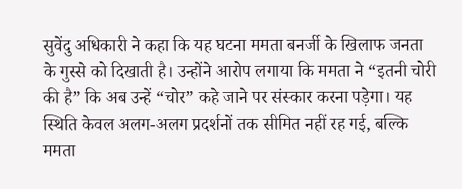सुवेंदु अधिकारी ने कहा कि यह घटना ममता बनर्जी के खिलाफ जनता के गुस्से को दिखाती है। उन्होंने आरोप लगाया कि ममता ने “इतनी चोरी की है” कि अब उन्हें “चोर” कहे जाने पर संस्कार करना पड़ेगा। यह स्थिति केवल अलग-अलग प्रदर्शनों तक सीमित नहीं रह गई, बल्कि ममता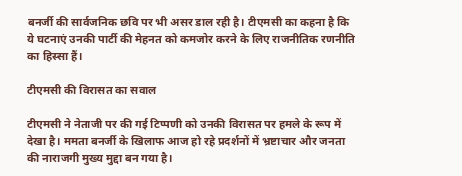बनर्जी की सार्वजनिक छवि पर भी असर डाल रही है। टीएमसी का कहना है कि ये घटनाएं उनकी पार्टी की मेहनत को कमजोर करने के लिए राजनीतिक रणनीति का हिस्सा हैं।

टीएमसी की विरासत का सवाल

टीएमसी ने नेताजी पर की गई टिप्पणी को उनकी विरासत पर हमले के रूप में देखा है। ममता बनर्जी के खिलाफ आज हो रहे प्रदर्शनों में भ्रष्टाचार और जनता की नाराजगी मुख्य मुद्दा बन गया है।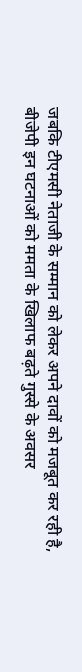जबकि टीएमसी नेताजी के सम्मान को लेकर अपने दावों को मजबूत कर रही है, बीजेपी इन घटनाओं को ममता के खिलाफ बढ़ते गुस्से के अवसर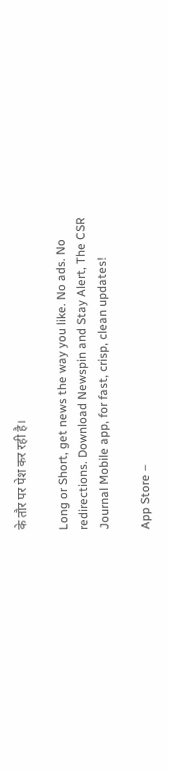के तौर पर पेश कर रही है।

Long or Short, get news the way you like. No ads. No redirections. Download Newspin and Stay Alert, The CSR Journal Mobile app, for fast, crisp, clean updates!

App Store –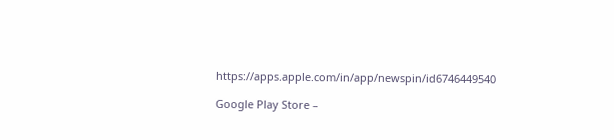https://apps.apple.com/in/app/newspin/id6746449540

Google Play Store –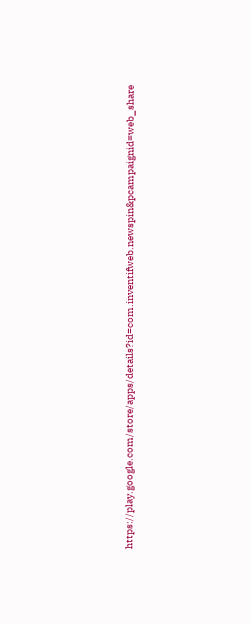https://play.google.com/store/apps/details?id=com.inventifweb.newspin&pcampaignid=web_share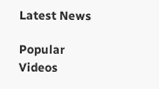Latest News

Popular Videos